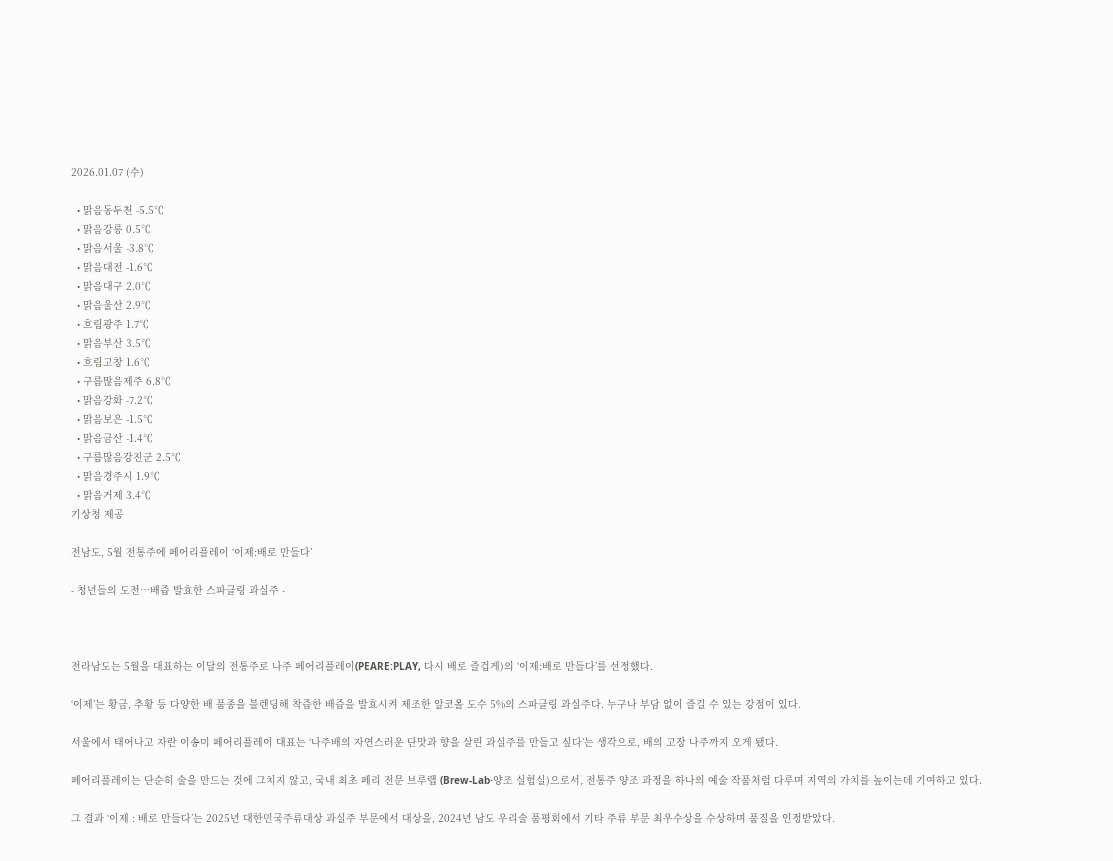2026.01.07 (수)

  • 맑음동두천 -5.5℃
  • 맑음강릉 0.5℃
  • 맑음서울 -3.8℃
  • 맑음대전 -1.6℃
  • 맑음대구 2.0℃
  • 맑음울산 2.9℃
  • 흐림광주 1.7℃
  • 맑음부산 3.5℃
  • 흐림고창 1.6℃
  • 구름많음제주 6.8℃
  • 맑음강화 -7.2℃
  • 맑음보은 -1.5℃
  • 맑음금산 -1.4℃
  • 구름많음강진군 2.5℃
  • 맑음경주시 1.9℃
  • 맑음거제 3.4℃
기상청 제공

전남도, 5월 전통주에 페어리플레이 ‘이제:배로 만들다’

- 청년들의 도전…배즙 발효한 스파클링 과실주 -



전라남도는 5월을 대표하는 이달의 전통주로 나주 페어리플레이(PEARE:PLAY, 다시 배로 즐겁게)의 ‘이제:배로 만들다’를 선정했다.

‘이제’는 황금, 추황 등 다양한 배 품종을 블렌딩해 착즙한 배즙을 발효시켜 제조한 알코올 도수 5%의 스파클링 과실주다. 누구나 부담 없이 즐길 수 있는 강점이 있다.

서울에서 태어나고 자란 이송미 페어리플레이 대표는 ‘나주배의 자연스러운 단맛과 향을 살린 과실주를 만들고 싶다’는 생각으로, 배의 고장 나주까지 오게 됐다.

페어리플레이는 단순히 술을 만드는 것에 그치지 않고, 국내 최초 페리 전문 브루랩 (Brew-Lab·양조 실험실)으로서, 전통주 양조 과정을 하나의 예술 작품처럼 다루며 지역의 가치를 높이는데 기여하고 있다.

그 결과 ‘이제 : 배로 만들다’는 2025년 대한민국주류대상 과실주 부문에서 대상을, 2024년 남도 우리술 품평회에서 기타 주류 부문 최우수상을 수상하며 품질을 인정받았다.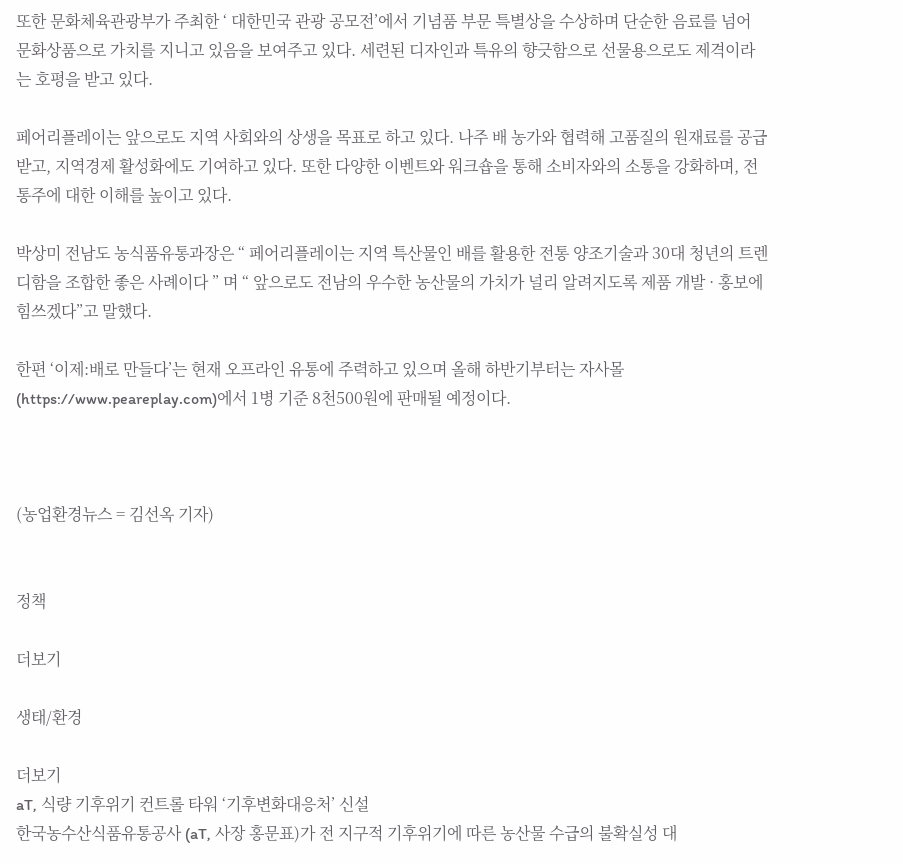또한 문화체육관광부가 주최한 ‘ 대한민국 관광 공모전’에서 기념품 부문 특별상을 수상하며 단순한 음료를 넘어 문화상품으로 가치를 지니고 있음을 보여주고 있다. 세련된 디자인과 특유의 향긋함으로 선물용으로도 제격이라는 호평을 받고 있다.

페어리플레이는 앞으로도 지역 사회와의 상생을 목표로 하고 있다. 나주 배 농가와 협력해 고품질의 원재료를 공급받고, 지역경제 활성화에도 기여하고 있다. 또한 다양한 이벤트와 워크숍을 통해 소비자와의 소통을 강화하며, 전통주에 대한 이해를 높이고 있다.

박상미 전남도 농식품유통과장은 “ 페어리플레이는 지역 특산물인 배를 활용한 전통 양조기술과 30대 청년의 트렌디함을 조합한 좋은 사례이다 ” 며 “ 앞으로도 전남의 우수한 농산물의 가치가 널리 알려지도록 제품 개발 · 홍보에 힘쓰겠다”고 말했다.

한편 ‘이제:배로 만들다’는 현재 오프라인 유통에 주력하고 있으며 올해 하반기부터는 자사몰(https://www.peareplay.com)에서 1병 기준 8천500원에 판매될 예정이다.



(농업환경뉴스 = 김선옥 기자)


정책

더보기

생태/환경

더보기
aT, 식량 기후위기 컨트롤 타워 ‘기후변화대응처’ 신설
한국농수산식품유통공사 (aT, 사장 홍문표)가 전 지구적 기후위기에 따른 농산물 수급의 불확실성 대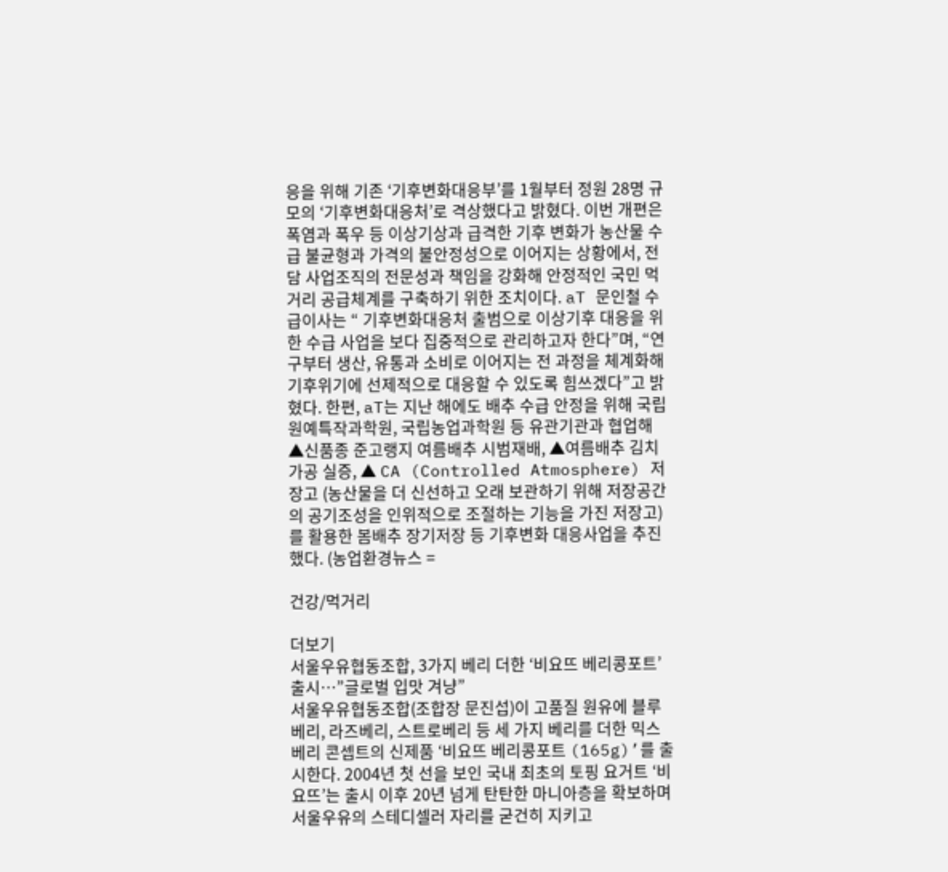응을 위해 기존 ‘기후변화대응부’를 1월부터 정원 28명 규모의 ‘기후변화대응처’로 격상했다고 밝혔다. 이번 개편은 폭염과 폭우 등 이상기상과 급격한 기후 변화가 농산물 수급 불균형과 가격의 불안정성으로 이어지는 상황에서, 전담 사업조직의 전문성과 책임을 강화해 안정적인 국민 먹거리 공급체계를 구축하기 위한 조치이다. aT 문인철 수급이사는 “ 기후변화대응처 출범으로 이상기후 대응을 위한 수급 사업을 보다 집중적으로 관리하고자 한다”며, “연구부터 생산, 유통과 소비로 이어지는 전 과정을 체계화해 기후위기에 선제적으로 대응할 수 있도록 힘쓰겠다”고 밝혔다. 한편, aT는 지난 해에도 배추 수급 안정을 위해 국립원예특작과학원, 국립농업과학원 등 유관기관과 협업해 ▲신품종 준고랭지 여름배추 시범재배, ▲여름배추 김치가공 실증, ▲ CA (Controlled Atmosphere) 저장고 (농산물을 더 신선하고 오래 보관하기 위해 저장공간의 공기조성을 인위적으로 조절하는 기능을 가진 저장고)를 활용한 봄배추 장기저장 등 기후변화 대응사업을 추진했다. (농업환경뉴스 =

건강/먹거리

더보기
서울우유협동조합, 3가지 베리 더한 ‘비요뜨 베리콩포트’ 출시…”글로벌 입맛 겨냥”
서울우유협동조합(조합장 문진섭)이 고품질 원유에 블루베리, 라즈베리, 스트로베리 등 세 가지 베리를 더한 믹스베리 콘셉트의 신제품 ‘비요뜨 베리콩포트 (165g)’를 출시한다. 2004년 첫 선을 보인 국내 최초의 토핑 요거트 ‘비요뜨’는 출시 이후 20년 넘게 탄탄한 마니아층을 확보하며 서울우유의 스테디셀러 자리를 굳건히 지키고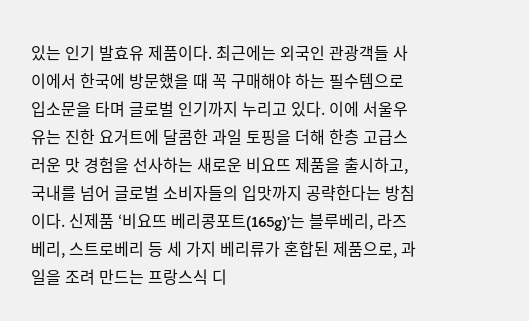있는 인기 발효유 제품이다. 최근에는 외국인 관광객들 사이에서 한국에 방문했을 때 꼭 구매해야 하는 필수템으로 입소문을 타며 글로벌 인기까지 누리고 있다. 이에 서울우유는 진한 요거트에 달콤한 과일 토핑을 더해 한층 고급스러운 맛 경험을 선사하는 새로운 비요뜨 제품을 출시하고, 국내를 넘어 글로벌 소비자들의 입맛까지 공략한다는 방침이다. 신제품 ‘비요뜨 베리콩포트(165g)’는 블루베리, 라즈베리, 스트로베리 등 세 가지 베리류가 혼합된 제품으로, 과일을 조려 만드는 프랑스식 디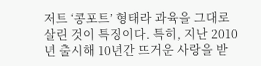저트 ‘콩포트’ 형태라 과육을 그대로 살린 것이 특징이다. 특히, 지난 2010년 출시해 10년간 뜨거운 사랑을 받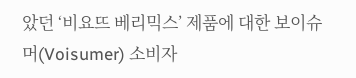았던 ‘비요뜨 베리믹스’ 제품에 대한 보이슈머(Voisumer) 소비자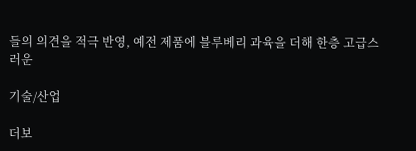들의 의견을 적극 반영, 예전 제품에 블루베리 과육을 더해 한층 고급스러운

기술/산업

더보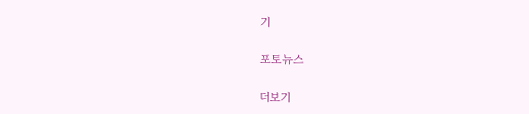기

포토뉴스

더보기